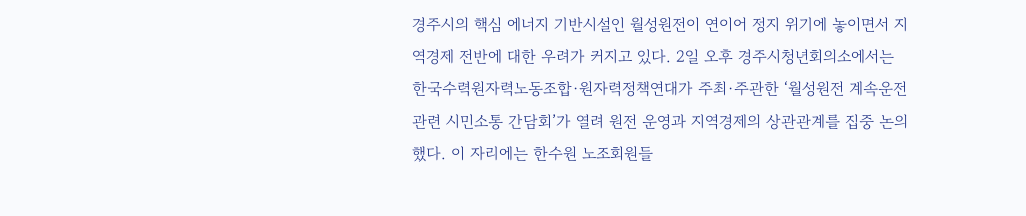경주시의 핵심 에너지 기반시설인 월성원전이 연이어 정지 위기에 놓이면서 지역경제 전반에 대한 우려가 커지고 있다. 2일 오후 경주시청년회의소에서는 한국수력원자력노동조합·원자력정책연대가 주최·주관한 ‘월성원전 계속운전 관련 시민소통 간담회’가 열려 원전 운영과 지역경제의 상관관계를 집중 논의했다. 이 자리에는 한수원 노조회원들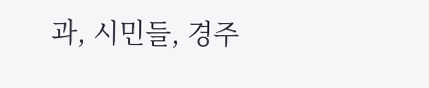과, 시민들, 경주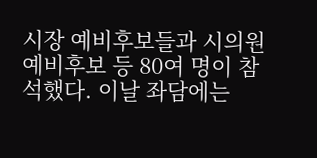시장 예비후보들과 시의원 예비후보 등 80여 명이 참석했다. 이날 좌담에는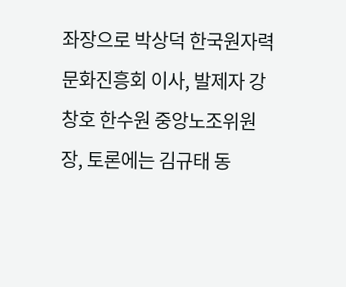좌장으로 박상덕 한국원자력문화진흥회 이사, 발제자 강창호 한수원 중앙노조위원장, 토론에는 김규태 동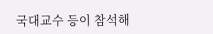국대교수 등이 참석해